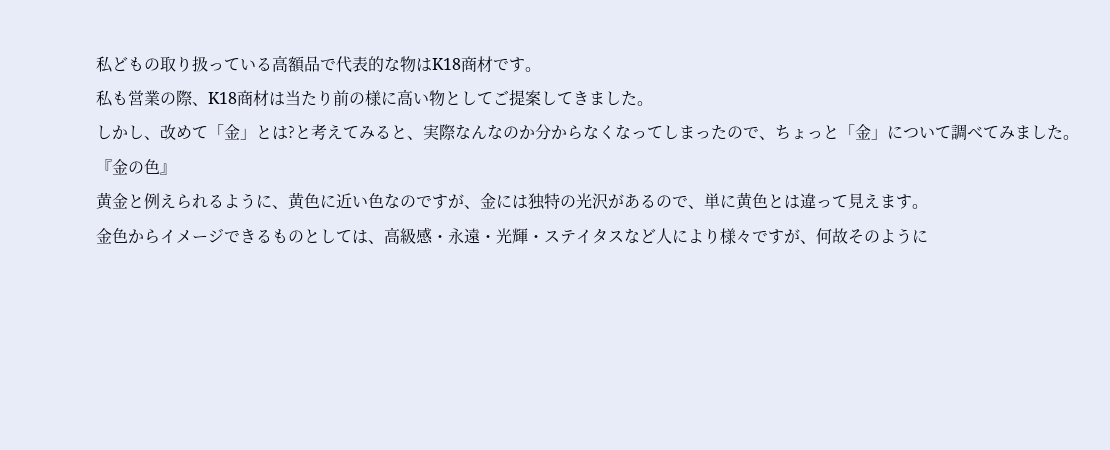私どもの取り扱っている高額品で代表的な物はK18商材です。
私も営業の際、K18商材は当たり前の様に高い物としてご提案してきました。
しかし、改めて「金」とは?と考えてみると、実際なんなのか分からなくなってしまったので、ちょっと「金」について調べてみました。
『金の色』
黄金と例えられるように、黄色に近い色なのですが、金には独特の光沢があるので、単に黄色とは違って見えます。
金色からイメージできるものとしては、高級感・永遠・光輝・ステイタスなど人により様々ですが、何故そのように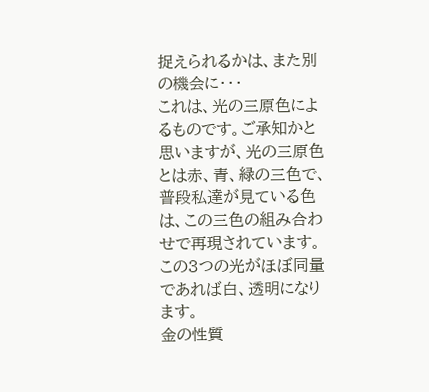捉えられるかは、また別の機会に・・・
これは、光の三原色によるものです。ご承知かと思いますが、光の三原色とは赤、青、緑の三色で、普段私達が見ている色は、この三色の組み合わせで再現されています。
この3つの光がほぼ同量であれば白、透明になります。
金の性質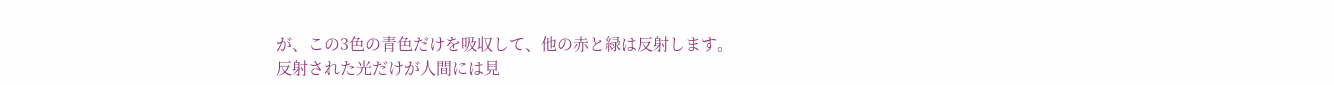が、この3色の青色だけを吸収して、他の赤と緑は反射します。
反射された光だけが人間には見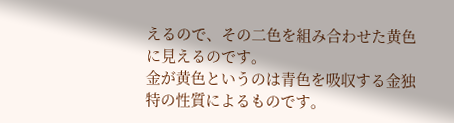えるので、その二色を組み合わせた黄色に見えるのです。
金が黄色というのは青色を吸収する金独特の性質によるものです。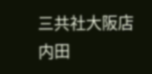三共社大阪店 内田